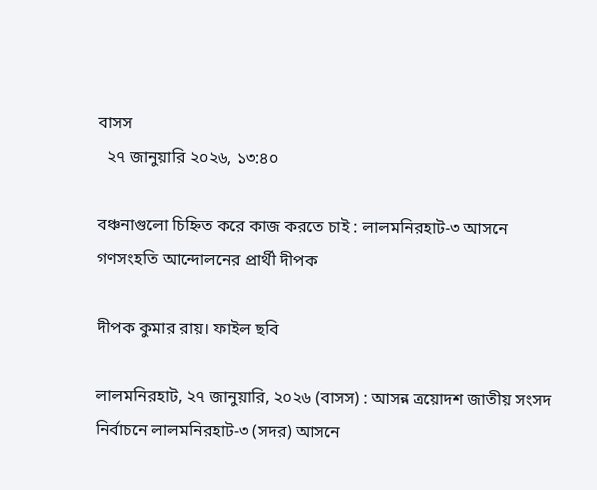বাসস
  ২৭ জানুয়ারি ২০২৬, ১৩:৪০

বঞ্চনাগুলো চিহ্নিত করে কাজ করতে চাই : লালমনিরহাট-৩ আসনে গণসংহতি আন্দোলনের প্রার্থী দীপক

দীপক কুমার রায়। ফাইল ছবি

লালমনিরহাট, ২৭ জানুয়ারি, ২০২৬ (বাসস) : আসন্ন ত্রয়োদশ জাতীয় সংসদ নির্বাচনে লালমনিরহাট-৩ (সদর) আসনে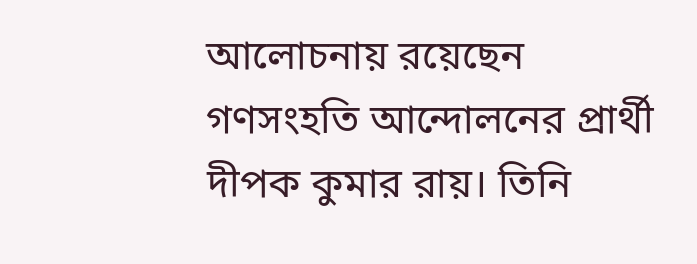আলোচনায় রয়েছেন গণসংহতি আন্দোলনের প্রার্থী দীপক কুমার রায়। তিনি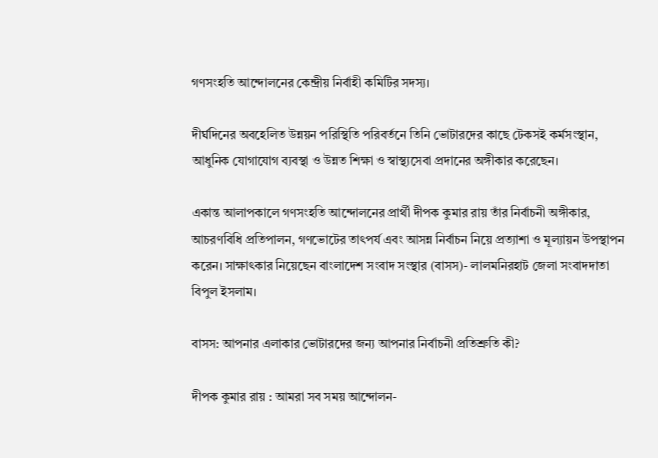গণসংহতি আন্দোলনের কেন্দ্রীয় নির্বাহী কমিটির সদস্য।

দীর্ঘদিনের অবহেলিত উন্নয়ন পরিস্থিতি পরিবর্তনে তিনি ভোটারদের কাছে টেকসই কর্মসংস্থান, আধুনিক যোগাযোগ ব্যবস্থা ও উন্নত শিক্ষা ও স্বাস্থ্যসেবা প্রদানের অঙ্গীকার করেছেন।

একান্ত আলাপকালে গণসংহতি আন্দোলনের প্রার্থী দীপক কুমার রায় তাঁর নির্বাচনী অঙ্গীকার, আচরণবিধি প্রতিপালন, গণভোটের তাৎপর্য এবং আসন্ন নির্বাচন নিয়ে প্রত্যাশা ও মূল্যায়ন উপস্থাপন করেন। সাক্ষাৎকার নিয়েছেন বাংলাদেশ সংবাদ সংস্থার (বাসস)- লালমনিরহাট জেলা সংবাদদাতা বিপুল ইসলাম।

বাসস: আপনার এলাকার ভোটারদের জন্য আপনার নির্বাচনী প্রতিশ্রুতি কী?

দীপক কুমার রায় : আমরা সব সময় আন্দোলন-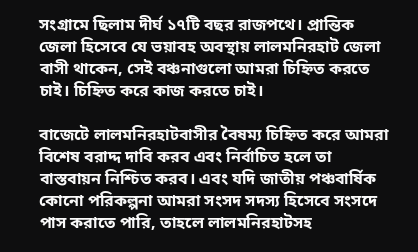সংগ্রামে ছিলাম দীর্ঘ ১৭টি বছর রাজপথে। প্রান্তিক জেলা হিসেবে যে ভয়াবহ অবস্থায় লালমনিরহাট জেলা বাসী থাকেন, সেই বঞ্চনাগুলো আমরা চিহ্নিত করতে চাই। চিহ্নিত করে কাজ করতে চাই।

বাজেটে লালমনিরহাটবাসীর বৈষম্য চিহ্নিত করে আমরা বিশেষ বরাদ্দ দাবি করব এবং নির্বাচিত হলে তা বাস্তবায়ন নিশ্চিত করব। এবং যদি জাতীয় পঞ্চবার্ষিক কোনো পরিকল্পনা আমরা সংসদ সদস্য হিসেবে সংসদে পাস করাতে পারি, তাহলে লালমনিরহাটসহ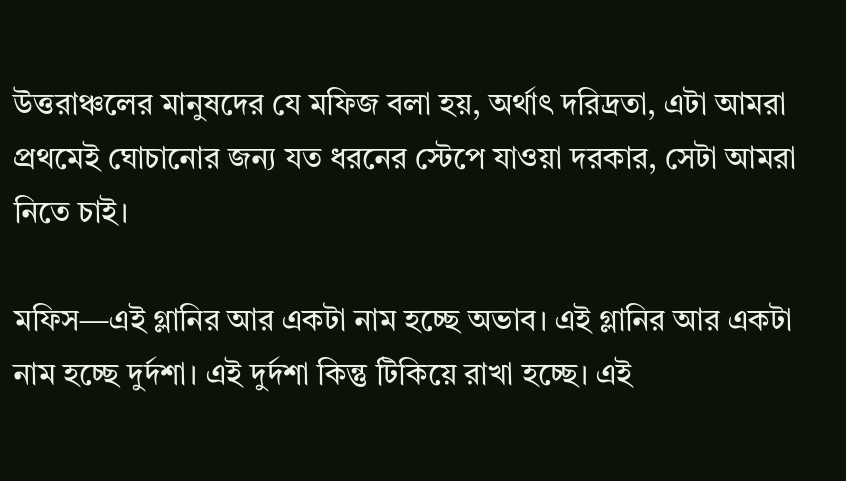উত্তরাঞ্চলের মানুষদের যে মফিজ বলা হয়, অর্থাৎ দরিদ্রতা, এটা আমরা প্রথমেই ঘোচানোর জন্য যত ধরনের স্টেপে যাওয়া দরকার, সেটা আমরা নিতে চাই।

মফিস—এই গ্লানির আর একটা নাম হচ্ছে অভাব। এই গ্লানির আর একটা নাম হচ্ছে দুর্দশা। এই দুর্দশা কিন্তু টিকিয়ে রাখা হচ্ছে। এই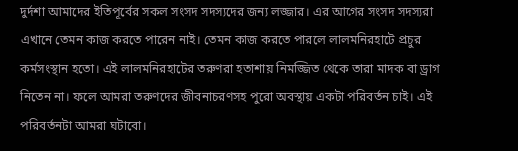দুর্দশা আমাদের ইতিপূর্বের সকল সংসদ সদস্যদের জন্য লজ্জার। এর আগের সংসদ সদস্যরা এখানে তেমন কাজ করতে পারেন নাই। তেমন কাজ করতে পারলে লালমনিরহাটে প্রচুর কর্মসংস্থান হতো। এই লালমনিরহাটের তরুণরা হতাশায় নিমজ্জিত থেকে তারা মাদক বা ড্রাগ নিতেন না। ফলে আমরা তরুণদের জীবনাচরণসহ পুরো অবস্থায় একটা পরিবর্তন চাই। এই পরিবর্তনটা আমরা ঘটাবো।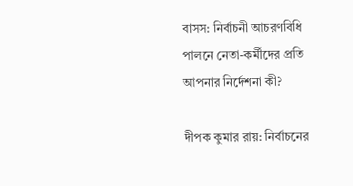বাসস: নির্বাচনী আচরণবিধি পালনে নেতা-কর্মীদের প্রতি আপনার নির্দেশনা কী?

দীপক কুমার রায়: নির্বাচনের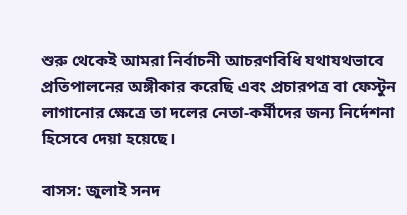শুরু থেকেই আমরা নির্বাচনী আচরণবিধি যথাযথভাবে প্রতিপালনের অঙ্গীকার করেছি এবং প্রচারপত্র বা ফেস্টুন লাগানোর ক্ষেত্রে তা দলের নেতা-কর্মীদের জন্য নির্দেশনা হিসেবে দেয়া হয়েছে।

বাসস: জুলাই সনদ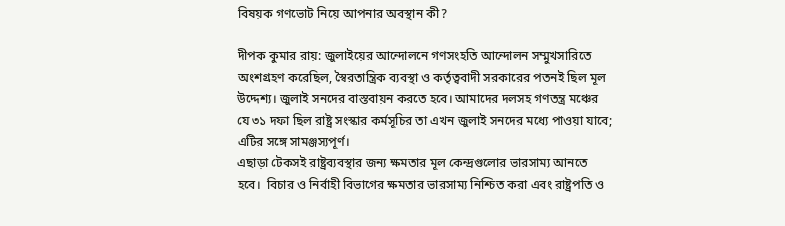বিষয়ক গণভোট নিয়ে আপনার অবস্থান কী?

দীপক কুমার রায়: জুলাইয়ের আন্দোলনে গণসংহতি আন্দোলন সম্মুখসারিতে অংশগ্রহণ করেছিল, স্বৈরতান্ত্রিক ব্যবস্থা ও কর্তৃত্ববাদী সরকারের পতনই ছিল মূল উদ্দেশ্য। জুলাই সনদের বাস্তবায়ন করতে হবে। আমাদের দলসহ গণতন্ত্র মঞ্চের যে ৩১ দফা ছিল রাষ্ট্র সংস্কার কর্মসূচির তা এখন জুলাই সনদের মধ্যে পাওয়া যাবে; এটির সঙ্গে সামঞ্জস্যপূর্ণ।
এছাড়া টেকসই রাষ্ট্রব্যবস্থার জন্য ক্ষমতার মূল কেন্দ্রগুলোর ভারসাম্য আনতে হবে।  বিচার ও নির্বাহী বিভাগের ক্ষমতার ভারসাম্য নিশ্চিত করা এবং রাষ্ট্রপতি ও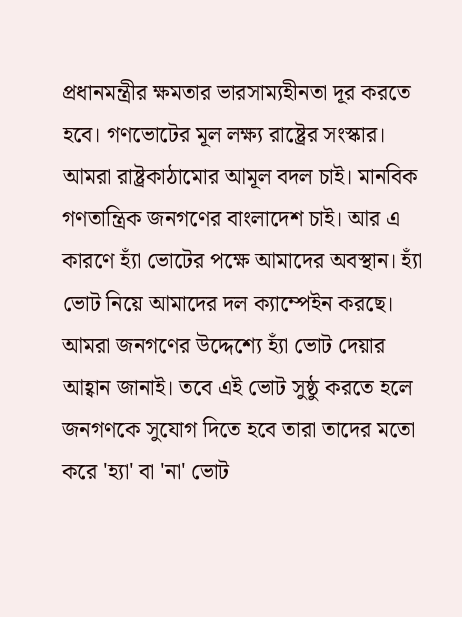প্রধানমন্ত্রীর ক্ষমতার ভারসাম্যহীনতা দূর করতে হবে। গণভোটের মূল লক্ষ্য রাষ্ট্রের সংস্কার। আমরা রাষ্ট্রকাঠামোর আমূল বদল চাই। মানবিক গণতান্ত্রিক জনগণের বাংলাদেশ চাই। আর এ কারণে হ্যাঁ ভোটের পক্ষে আমাদের অবস্থান। হ্যাঁ ভোট নিয়ে আমাদের দল ক্যাম্পেইন করছে। আমরা জনগণের উদ্দেশ্যে হ্যাঁ ভোট দেয়ার আহ্বান জানাই। তবে এই ভোট সুষ্ঠু করতে হলে জনগণকে সুযোগ দিতে হবে তারা তাদের মতো করে 'হ্যা' বা 'না' ভোট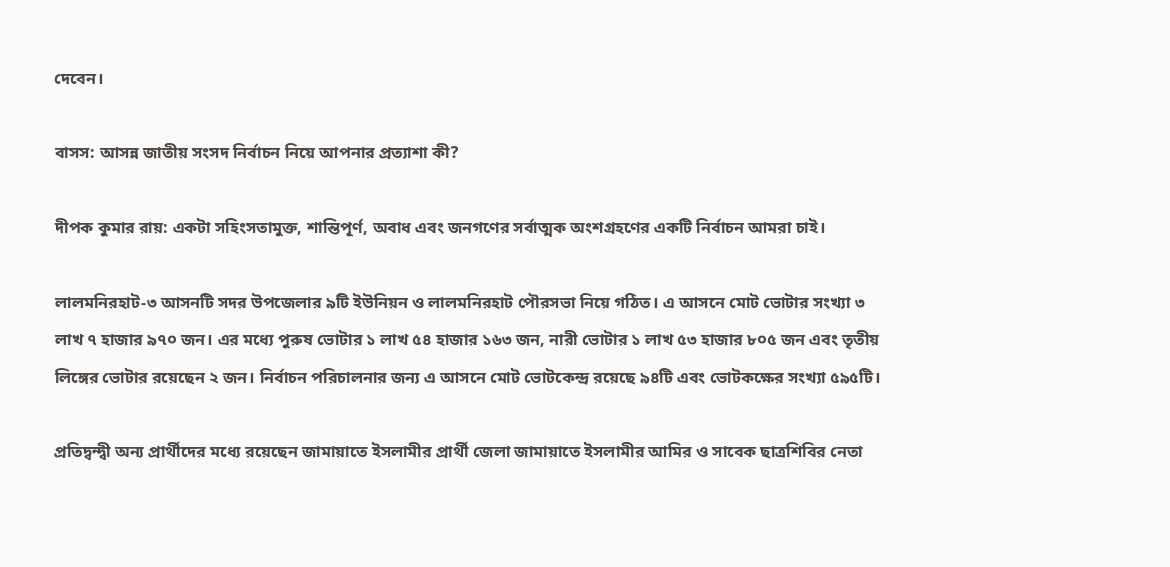দেবেন।

বাসস: আসন্ন জাতীয় সংসদ নির্বাচন নিয়ে আপনার প্রত্যাশা কী?

দীপক কুমার রায়: একটা সহিংসতামুক্ত, শান্তিপূর্ণ, অবাধ এবং জনগণের সর্বাত্মক অংশগ্রহণের একটি নির্বাচন আমরা চাই।

লালমনিরহাট-৩ আসনটি সদর উপজেলার ৯টি ইউনিয়ন ও লালমনিরহাট পৌরসভা নিয়ে গঠিত। এ আসনে মোট ভোটার সংখ্যা ৩ লাখ ৭ হাজার ৯৭০ জন। এর মধ্যে পুরুষ ভোটার ১ লাখ ৫৪ হাজার ১৬৩ জন, নারী ভোটার ১ লাখ ৫৩ হাজার ৮০৫ জন এবং তৃতীয় লিঙ্গের ভোটার রয়েছেন ২ জন। নির্বাচন পরিচালনার জন্য এ আসনে মোট ভোটকেন্দ্র রয়েছে ৯৪টি এবং ভোটকক্ষের সংখ্যা ৫৯৫টি।

প্রতিদ্বন্দ্বী অন্য প্রার্থীদের মধ্যে রয়েছেন জামায়াতে ইসলামীর প্রার্থী জেলা জামায়াতে ইসলামীর আমির ও সাবেক ছাত্রশিবির নেতা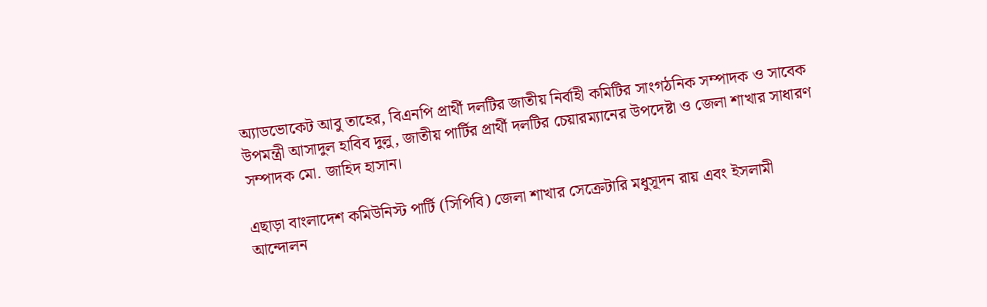অ্যাডভোকেট আবু তাহের, বিএনপি প্রার্থী দলটির জাতীয় নির্বাহী কমিটির সাংগঠনিক সম্পাদক ও সাবেক উপমন্ত্রী আসাদুল হাবিব দুলু, জাতীয় পার্টির প্রার্থী দলটির চেয়ারম্যানের উপদেষ্টা ও জেলা শাখার সাধারণ সম্পাদক মো. জাহিদ হাসান।

এছাড়া বাংলাদেশ কমিউনিস্ট পার্টি (সিপিবি) জেলা শাখার সেক্রেটারি মধুসূদন রায় এবং ইসলামী আন্দোলন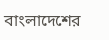বাংলাদেশের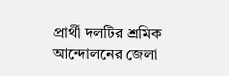প্রার্থী দলটির শ্রমিক আন্দোলনের জেলা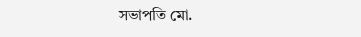সভাপতি মো.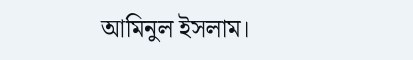আমিনুল ইসলাম।